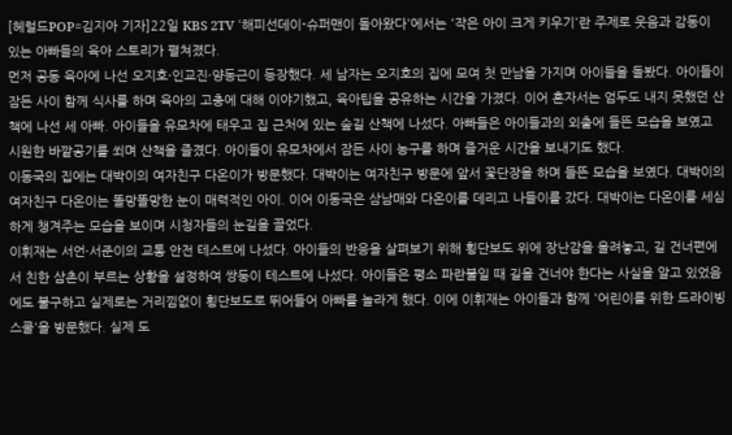[헤럴드POP=김지아 기자]22일 KBS 2TV '해피선데이-슈퍼맨이 돌아왔다'에서는 '작은 아이 크게 키우기'란 주제로 웃음과 감동이 있는 아빠들의 육아 스토리가 펼쳐졌다.
먼저 공동 육아에 나선 오지호·인교진·양동근이 등장했다. 세 남자는 오지호의 집에 모여 첫 만남을 가지며 아이들을 돌봤다. 아이들이 잠든 사이 함께 식사를 하며 육아의 고충에 대해 이야기했고, 육아팁을 공유하는 시간을 가졌다. 이어 혼자서는 엄두도 내지 못했던 산책에 나선 세 아빠. 아이들을 유모차에 태우고 집 근처에 있는 숲길 산책에 나섰다. 아빠들은 아이들과의 외출에 들뜬 모습을 보였고 시원한 바깥공기를 쐬며 산책을 즐겼다. 아이들이 유모차에서 잠든 사이 농구를 하며 즐거운 시간을 보내기도 했다.
이동국의 집에는 대박이의 여자친구 다온이가 방문했다. 대박이는 여자친구 방문에 앞서 꽃단장을 하며 들뜬 모습을 보였다. 대박이의 여자친구 다온이는 똘망똘망한 눈이 매력적인 아이. 이어 이동국은 삼남매와 다온이를 데리고 나들이를 갔다. 대박이는 다온이를 세심하게 챙겨주는 모습을 보이며 시청자들의 눈길을 끌었다.
이휘재는 서언·서준이의 교통 안전 테스트에 나섰다. 아이들의 반응을 살펴보기 위해 횡단보도 위에 장난감을 올려놓고, 길 건너편에서 친한 삼촌이 부르는 상황을 설정하여 쌍둥이 테스트에 나섰다. 아이들은 평소 파란불일 때 길을 건너야 한다는 사실을 알고 있었음에도 불구하고 실제로는 거리낌없이 횡단보도로 뛰어들어 아빠를 놀라게 했다. 이에 이휘재는 아이들과 함께 '어린이를 위한 드라이빙 스쿨'을 방문했다. 실제 도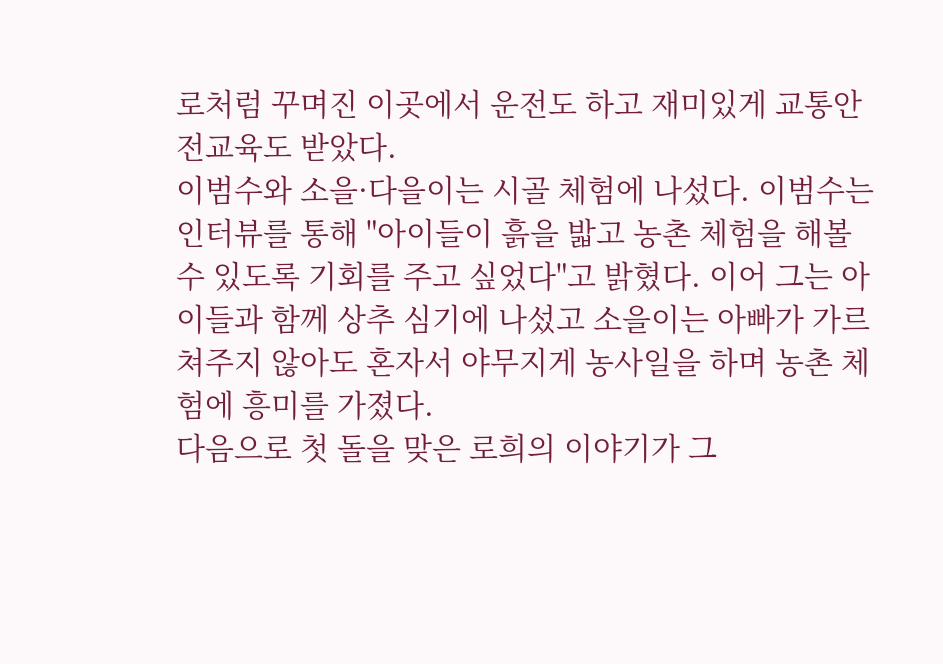로처럼 꾸며진 이곳에서 운전도 하고 재미있게 교통안전교육도 받았다.
이범수와 소을·다을이는 시골 체험에 나섰다. 이범수는 인터뷰를 통해 "아이들이 흙을 밟고 농촌 체험을 해볼 수 있도록 기회를 주고 싶었다"고 밝혔다. 이어 그는 아이들과 함께 상추 심기에 나섰고 소을이는 아빠가 가르쳐주지 않아도 혼자서 야무지게 농사일을 하며 농촌 체험에 흥미를 가졌다.
다음으로 첫 돌을 맞은 로희의 이야기가 그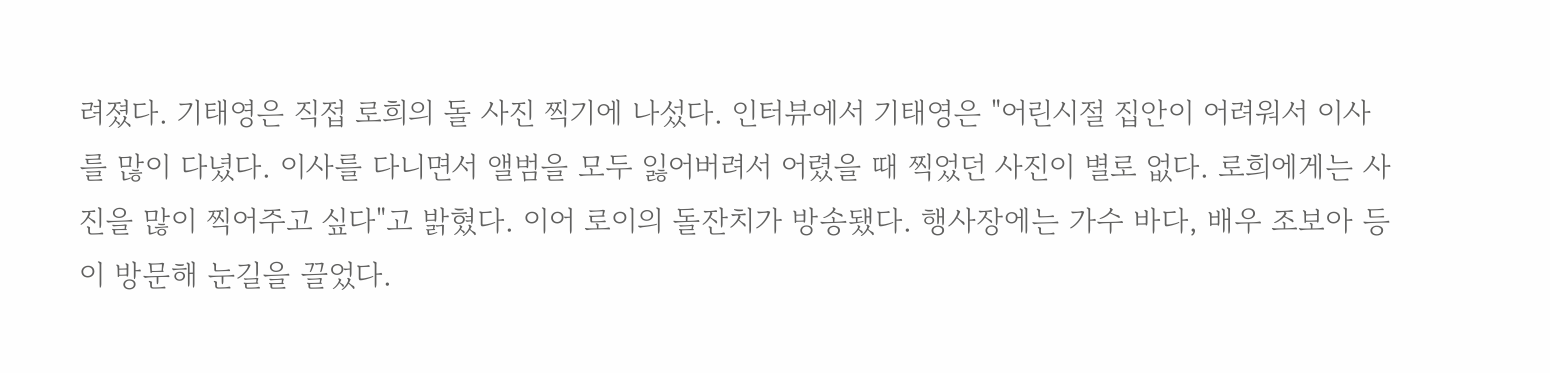려졌다. 기태영은 직접 로희의 돌 사진 찍기에 나섰다. 인터뷰에서 기태영은 "어린시절 집안이 어려워서 이사를 많이 다녔다. 이사를 다니면서 앨범을 모두 잃어버려서 어렸을 때 찍었던 사진이 별로 없다. 로희에게는 사진을 많이 찍어주고 싶다"고 밝혔다. 이어 로이의 돌잔치가 방송됐다. 행사장에는 가수 바다, 배우 조보아 등이 방문해 눈길을 끌었다.